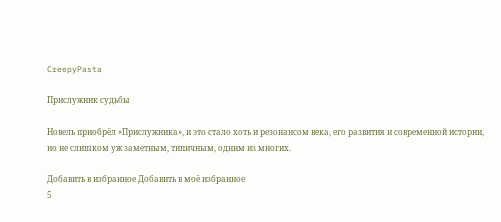CreepyPasta

Прислужник судьбы

Новель приобрёл «Прислужника», и это стало хоть и резонансом века, его развития и современной истории, но не слишком уж заметным, типичным, одним из многих.

Добавить в избранное Добавить в моё избранное
5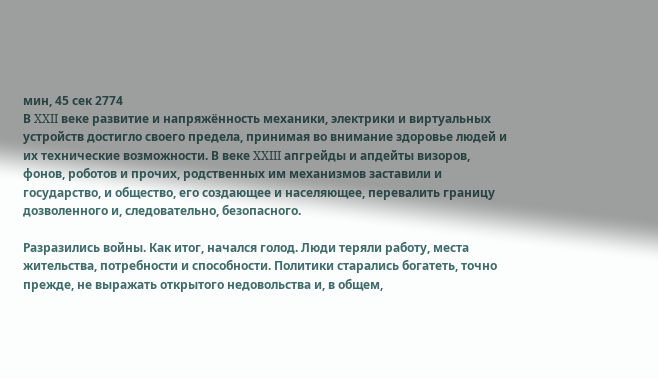мин, 45 сек 2774
В XXII веке развитие и напряжённость механики, электрики и виртуальных устройств достигло своего предела, принимая во внимание здоровье людей и их технические возможности. В веке XXIII апгрейды и апдейты визоров, фонов, роботов и прочих, родственных им механизмов заставили и государство, и общество, его создающее и населяющее, перевалить границу дозволенного и, следовательно, безопасного.

Разразились войны. Как итог, начался голод. Люди теряли работу, места жительства, потребности и способности. Политики старались богатеть, точно прежде, не выражать открытого недовольства и, в общем,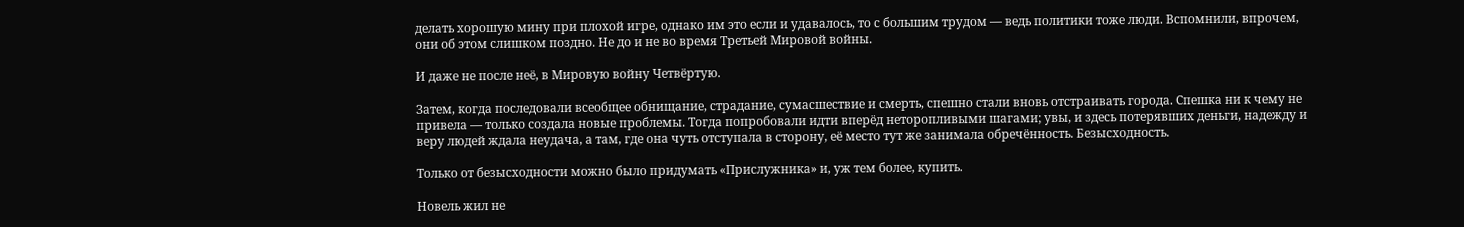делать хорошую мину при плохой игре, однако им это если и удавалось, то с большим трудом — ведь политики тоже люди. Вспомнили, впрочем, они об этом слишком поздно. Не до и не во время Третьей Мировой войны.

И даже не после неё, в Мировую войну Четвёртую.

Затем, когда последовали всеобщее обнищание, страдание, сумасшествие и смерть, спешно стали вновь отстраивать города. Спешка ни к чему не привела — только создала новые проблемы. Тогда попробовали идти вперёд неторопливыми шагами; увы, и здесь потерявших деньги, надежду и веру людей ждала неудача, а там, где она чуть отступала в сторону, её место тут же занимала обречённость. Безысходность.

Только от безысходности можно было придумать «Прислужника» и, уж тем более, купить.

Новель жил не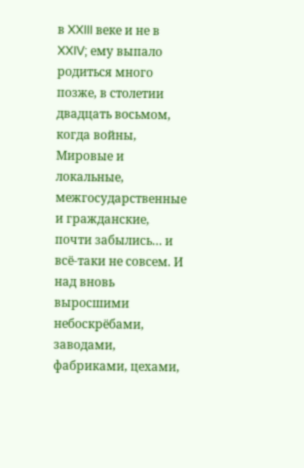в XXIII веке и не в XXIV; ему выпало родиться много позже, в столетии двадцать восьмом, когда войны, Мировые и локальные, межгосударственные и гражданские, почти забылись… и всё-таки не совсем. И над вновь выросшими небоскрёбами, заводами, фабриками, цехами,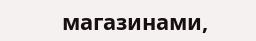магазинами,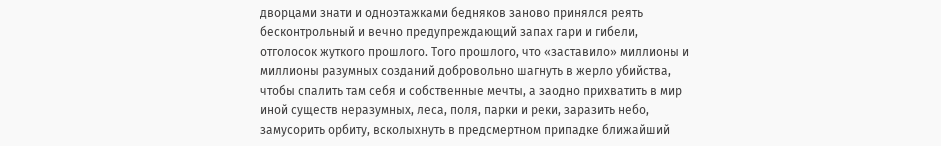дворцами знати и одноэтажками бедняков заново принялся реять бесконтрольный и вечно предупреждающий запах гари и гибели, отголосок жуткого прошлого. Того прошлого, что «заставило» миллионы и миллионы разумных созданий добровольно шагнуть в жерло убийства, чтобы спалить там себя и собственные мечты, а заодно прихватить в мир иной существ неразумных, леса, поля, парки и реки, заразить небо, замусорить орбиту, всколыхнуть в предсмертном припадке ближайший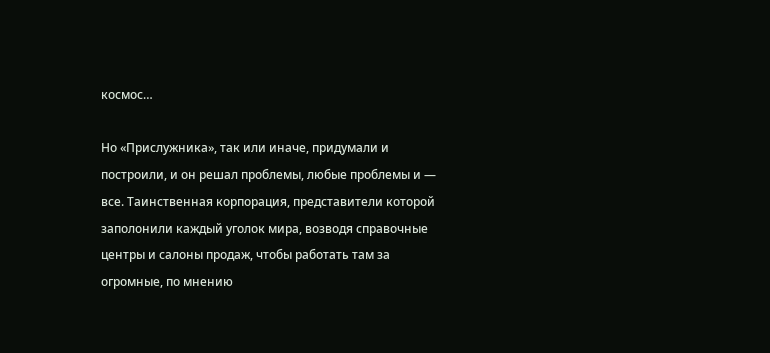космос…

Но «Прислужника», так или иначе, придумали и построили, и он решал проблемы, любые проблемы и — все. Таинственная корпорация, представители которой заполонили каждый уголок мира, возводя справочные центры и салоны продаж, чтобы работать там за огромные, по мнению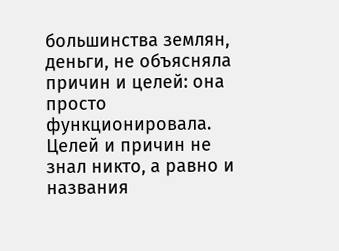большинства землян, деньги, не объясняла причин и целей: она просто функционировала. Целей и причин не знал никто, а равно и названия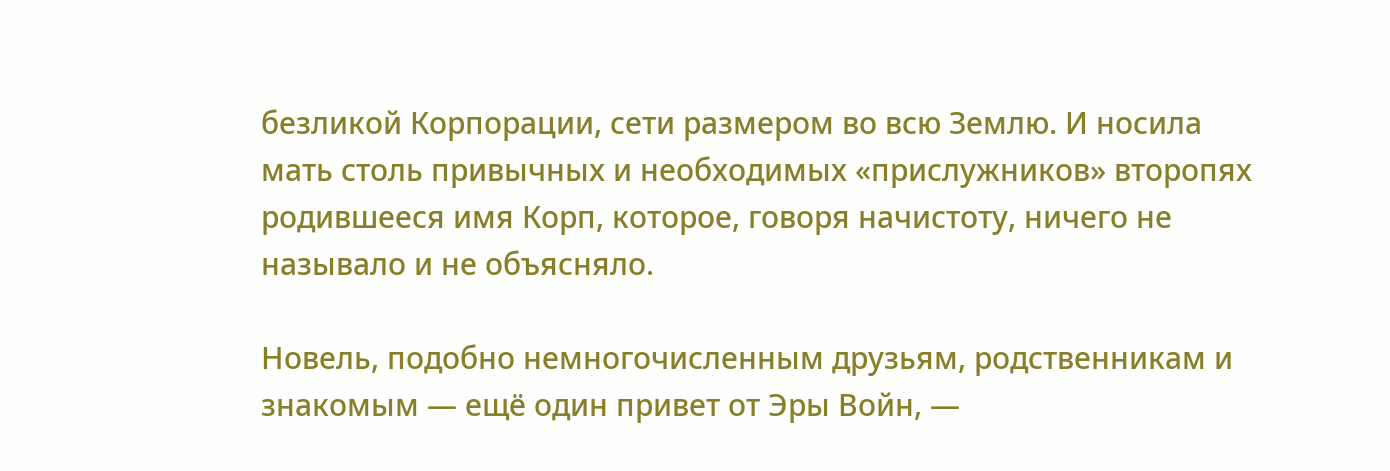безликой Корпорации, сети размером во всю Землю. И носила мать столь привычных и необходимых «прислужников» второпях родившееся имя Корп, которое, говоря начистоту, ничего не называло и не объясняло.

Новель, подобно немногочисленным друзьям, родственникам и знакомым — ещё один привет от Эры Войн, —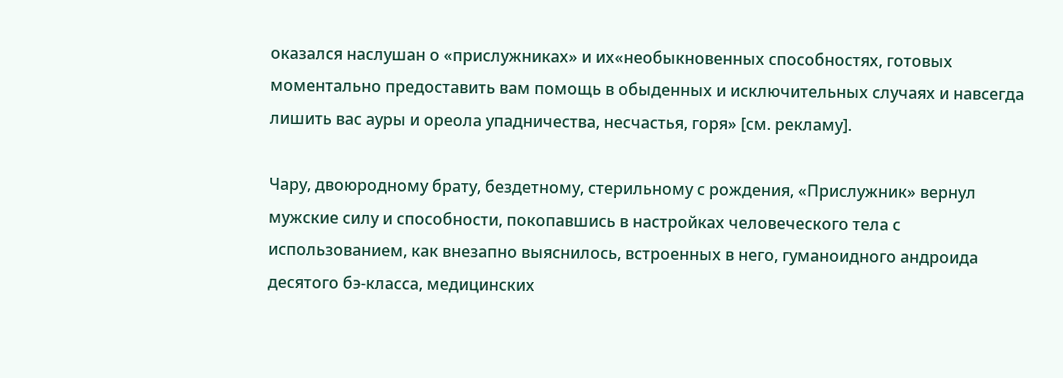оказался наслушан о «прислужниках» и их«необыкновенных способностях, готовых моментально предоставить вам помощь в обыденных и исключительных случаях и навсегда лишить вас ауры и ореола упадничества, несчастья, горя» [см. рекламу].

Чару, двоюродному брату, бездетному, стерильному с рождения, «Прислужник» вернул мужские силу и способности, покопавшись в настройках человеческого тела с использованием, как внезапно выяснилось, встроенных в него, гуманоидного андроида десятого бэ-класса, медицинских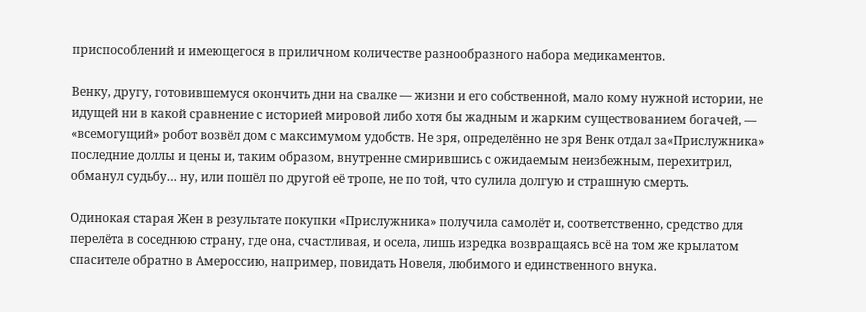приспособлений и имеющегося в приличном количестве разнообразного набора медикаментов.

Венку, другу, готовившемуся окончить дни на свалке — жизни и его собственной, мало кому нужной истории, не идущей ни в какой сравнение с историей мировой либо хотя бы жадным и жарким существованием богачей, — «всемогущий» робот возвёл дом с максимумом удобств. Не зря, определённо не зря Венк отдал за«Прислужника» последние доллы и цены и, таким образом, внутренне смирившись с ожидаемым неизбежным, перехитрил, обманул судьбу… ну, или пошёл по другой её тропе, не по той, что сулила долгую и страшную смерть.

Одинокая старая Жен в результате покупки «Прислужника» получила самолёт и, соответственно, средство для перелёта в соседнюю страну, где она, счастливая, и осела, лишь изредка возвращаясь всё на том же крылатом спасителе обратно в Амероссию, например, повидать Новеля, любимого и единственного внука.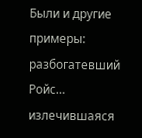Были и другие примеры: разбогатевший Ройс… излечившаяся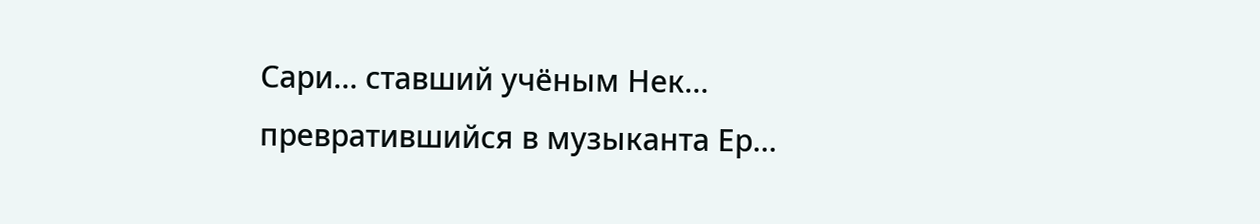Сари… ставший учёным Нек… превратившийся в музыканта Ер…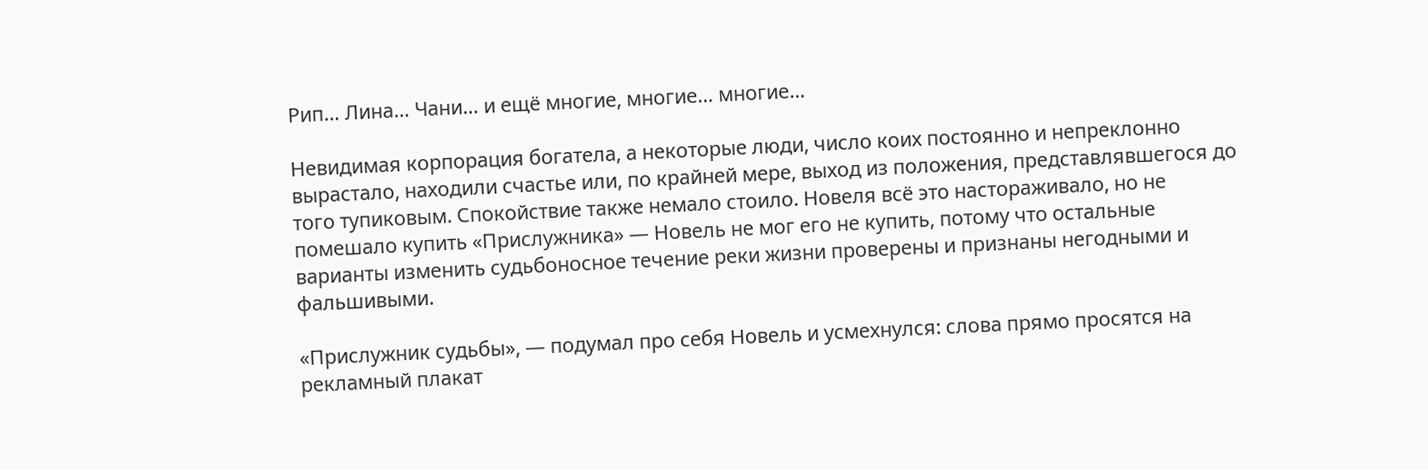Рип… Лина… Чани… и ещё многие, многие… многие…

Невидимая корпорация богатела, а некоторые люди, число коих постоянно и непреклонно вырастало, находили счастье или, по крайней мере, выход из положения, представлявшегося до того тупиковым. Спокойствие также немало стоило. Новеля всё это настораживало, но не помешало купить «Прислужника» — Новель не мог его не купить, потому что остальные варианты изменить судьбоносное течение реки жизни проверены и признаны негодными и фальшивыми.

«Прислужник судьбы», — подумал про себя Новель и усмехнулся: слова прямо просятся на рекламный плакат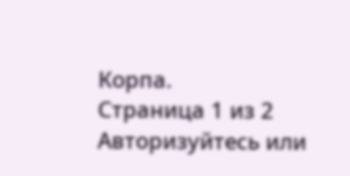Корпа.
Страница 1 из 2
Авторизуйтесь или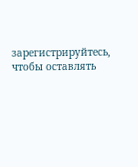зарегистрируйтесь, чтобы оставлять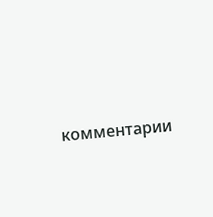комментарии